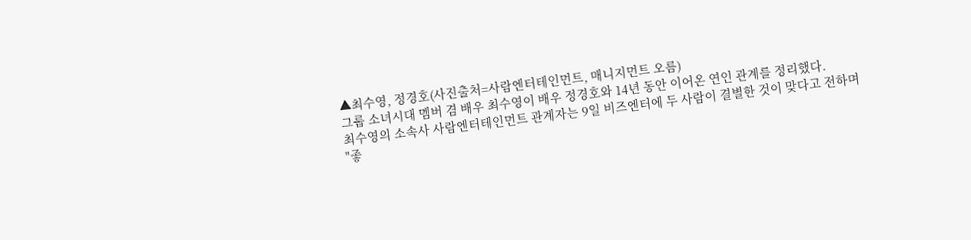▲최수영, 정경호(사진출처=사람엔터테인먼트, 매니지먼트 오름)
그룹 소녀시대 멤버 겸 배우 최수영이 배우 정경호와 14년 동안 이어온 연인 관계를 정리했다.
최수영의 소속사 사람엔터테인먼트 관계자는 9일 비즈엔터에 두 사람이 결별한 것이 맞다고 전하며 "좋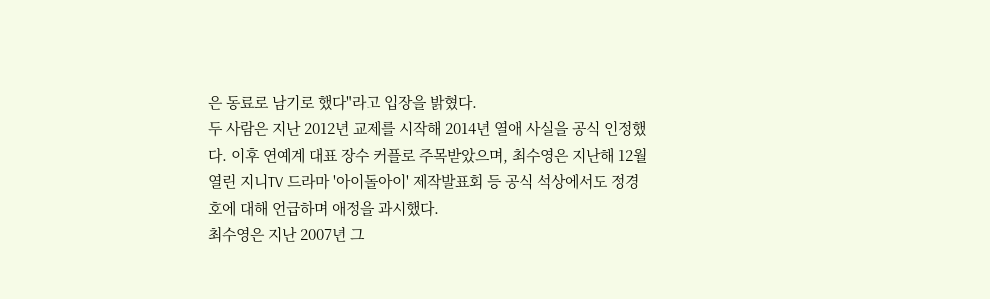은 동료로 남기로 했다"라고 입장을 밝혔다.
두 사람은 지난 2012년 교제를 시작해 2014년 열애 사실을 공식 인정했다. 이후 연예계 대표 장수 커플로 주목받았으며, 최수영은 지난해 12월 열린 지니TV 드라마 '아이돌아이' 제작발표회 등 공식 석상에서도 정경호에 대해 언급하며 애정을 과시했다.
최수영은 지난 2007년 그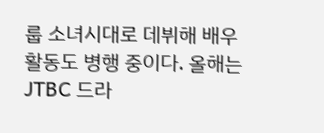룹 소녀시대로 데뷔해 배우 활동도 병행 중이다. 올해는 JTBC 드라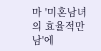마 '미혼남녀의 효율적만남'에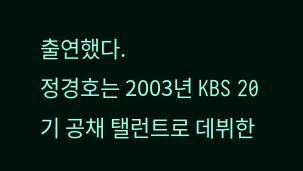출연했다.
정경호는 2003년 KBS 20기 공채 탤런트로 데뷔한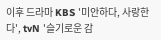이후 드라마 KBS '미안하다, 사랑한다', tvN '슬기로운 감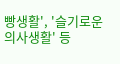빵생활', '슬기로운 의사생활' 등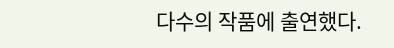다수의 작품에 출연했다.